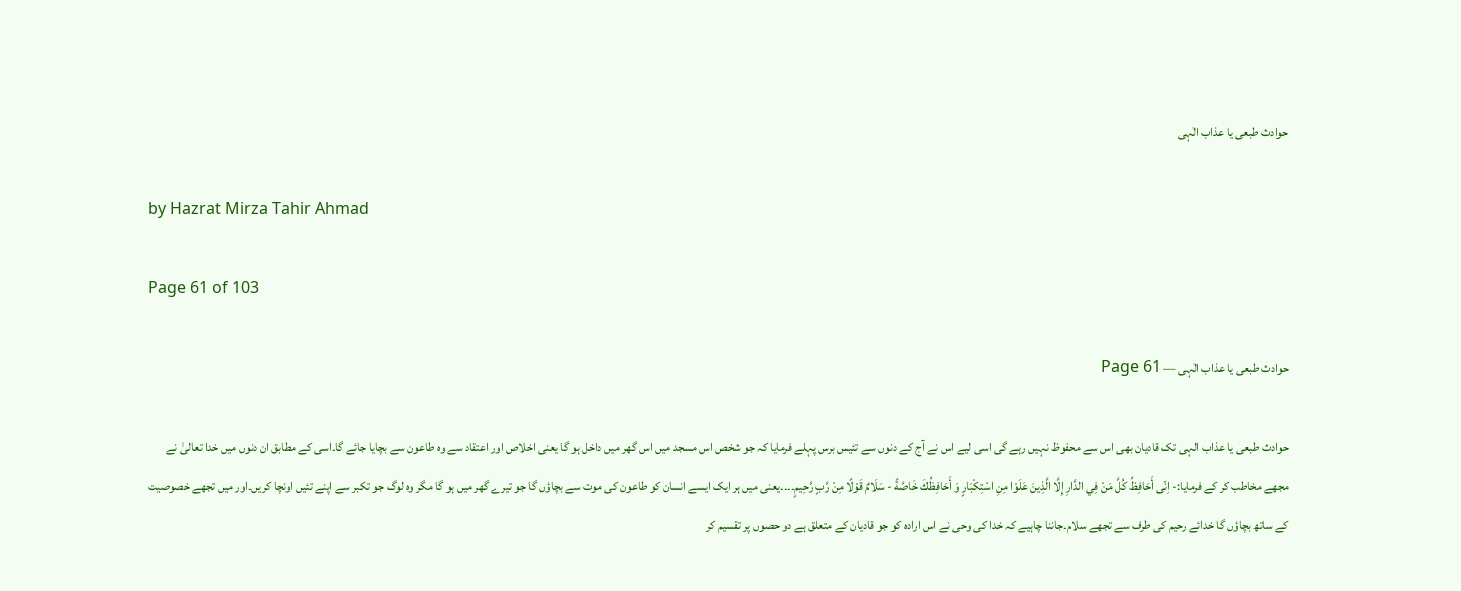حوادث طبعی یا عذاب الٰہی

by Hazrat Mirza Tahir Ahmad

Page 61 of 103

حوادث طبعی یا عذاب الٰہی — Page 61

حوادث طبعی یا عذاب الہی تک قادیان بھی اس سے محفوظ نہیں رہے گی اسی لیے اس نے آج کے دنوں سے تئیس برس پہلے فرمایا کہ جو شخص اس مسجد میں اس گھر میں داخل ہو گا یعنی اخلاص اور اعتقاد سے وہ طاعون سے بچایا جائے گا۔اسی کے مطابق ان دنوں میں خدا تعالیٰ نے مجھے مخاطب کر کے فرمایا:- اِنّى أَحَافِظُ كُلَّ مَنْ فِي الدَّارِ إِلَّا الَّذِينَ عَلَوْا مِنِ اسْتِكْبَارٍ وَ أَحَافِظُكَ خَاصَّةً - سَلَامٌ قَوْلًا مِنْ رَّبٍ رَّحِيمٍ۔۔۔۔یعنی میں ہر ایک ایسے انسان کو طاعون کی موت سے بچاؤں گا جو تیرے گھر میں ہو گا مگر وہ لوگ جو تکبر سے اپنے تئیں اونچا کریں۔اور میں تجھے خصوصیت کے ساتھ بچاؤں گا خدائے رحیم کی طرف سے تجھے سلام۔جاننا چاہیے کہ خدا کی وحی نے اس ارادہ کو جو قادیان کے متعلق ہے دو حصوں پر تقسیم کر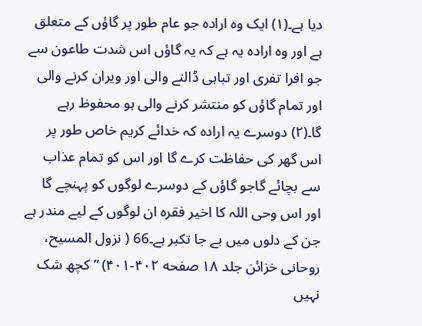دیا ہے۔(۱) ایک وہ ارادہ جو عام طور پر گاؤں کے متعلق ہے اور وہ ارادہ یہ ہے کہ یہ گاؤں اس شدت طاعون سے جو افرا تفری اور تباہی ڈالنے والی اور ویران کرنے والی اور تمام گاؤں کو منتشر کرنے والی ہو محفوظ رہے گا۔(۲) دوسرے یہ ارادہ کہ خدائے کریم خاص طور پر اس گھر کی حفاظت کرے گا اور اس کو تمام عذاب سے بچائے گاجو گاؤں کے دوسرے لوگوں کو پہنچے گا اور اس وحی اللہ کا اخیر فقرہ ان لوگوں کے لیے مندر ہے جن کے دلوں میں بے جا تکبر ہے۔66 ( نزول المسیح، روحانی خزائن جلد ۱۸ صفحه ۴۰۲-۴۰۱) ”کچھ شک نہیں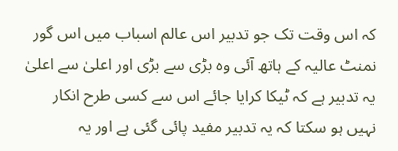کہ اس وقت تک جو تدبیر اس عالم اسباب میں اس گور نمنٹ عالیہ کے ہاتھ آئی وہ بڑی سے بڑی اور اعلیٰ سے اعلیٰ یہ تدبیر ہے کہ ٹیکا کرایا جائے اس سے کسی طرح انکار نہیں ہو سکتا کہ یہ تدبیر مفید پائی گئی ہے اور یہ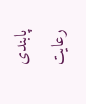پابندی رعایت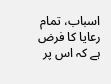اسباب، تمام رعایا کا فرض ہے کہ اس پر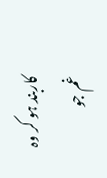کاربند ہو کر وہ غم جو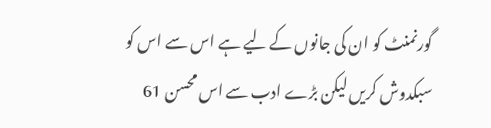گورنمنٹ کو ان کی جانوں کے لیے ہے اس سے اس کو سبکدوش کریں لیکن بڑے ادب سے اس محسن 61